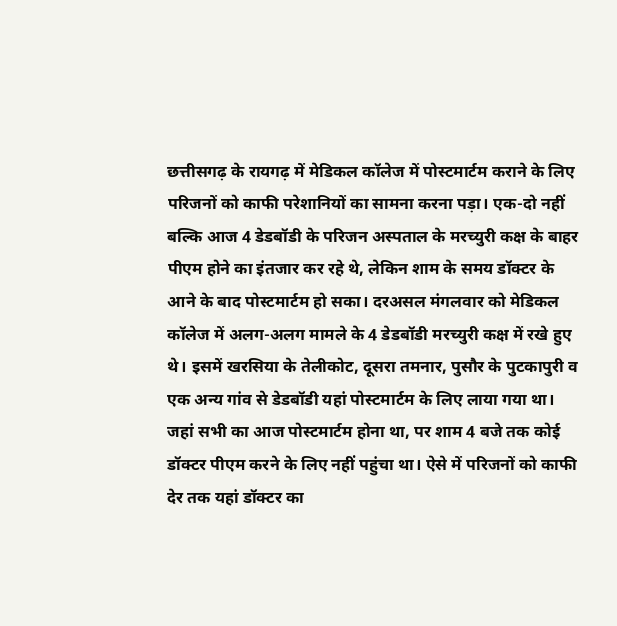छत्तीसगढ़ के रायगढ़ में मेडिकल कॉलेज में पोस्टमार्टम कराने के लिए परिजनों को काफी परेशानियों का सामना करना पड़ा। एक-दो नहीं बल्कि आज 4 डेडबॉडी के परिजन अस्पताल के मरच्युरी कक्ष के बाहर पीएम होने का इंतजार कर रहे थे, लेकिन शाम के समय डॉक्टर के आने के बाद पोस्टमार्टम हो सका। दरअसल मंगलवार को मेडिकल कॉलेज में अलग-अलग मामले के 4 डेडबॉडी मरच्युरी कक्ष में रखे हुए थे। इसमें खरसिया के तेलीकोट, दूसरा तमनार, पुसौर के पुटकापुरी व एक अन्य गांव से डेडबॉडी यहां पोस्टमार्टम के लिए लाया गया था। जहां सभी का आज पोस्टमार्टम होना था, पर शाम 4 बजे तक कोई डॉक्टर पीएम करने के लिए नहीं पहुंचा था। ऐसे में परिजनों को काफी देर तक यहां डॉक्टर का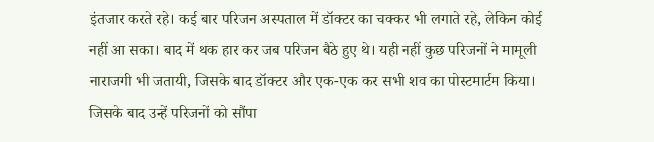इंतजार करते रहे। कई बार परिजन अस्पताल में डॉक्टर का चक्कर भी लगाते रहे, लेकिन कोई नहीं आ सका। बाद में थक हार कर जब परिजन बैठे हुए थे। यही नहीं कुछ परिजनों ने मामूली नाराजगी भी जतायी, जिसके बाद डॉक्टर और एक-एक कर सभी शव का पोस्टमार्टम किया। जिसके बाद उन्हें परिजनों को सौंपा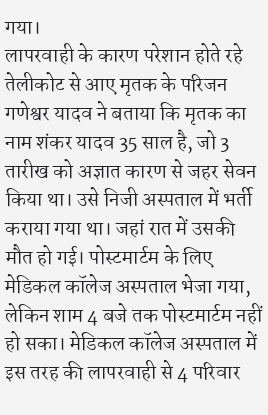गया।
लापरवाही के कारण परेशान होते रहे
तेलीकोट से आए मृतक के परिजन गणेश्वर यादव ने बताया कि मृतक का नाम शंकर यादव 35 साल है, जो 3 तारीख को अज्ञात कारण से जहर सेवन किया था। उसे निजी अस्पताल में भर्ती कराया गया था। जहां रात में उसकी मौत हो गई। पोस्टमार्टम के लिए मेडिकल कॉलेज अस्पताल भेजा गया, लेकिन शाम 4 बजे तक पोस्टमार्टम नहीं हो सका। मेडिकल कॉलेज अस्पताल में इस तरह की लापरवाही से 4 परिवार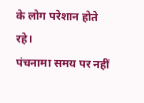के लोग परेशान होते रहे।
पंचनामा समय पर नहीं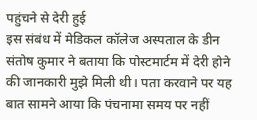पहुंचने से देरी हुई
इस संबंध में मेडिकल कॉलेज अस्पताल के डीन संतोष कुमार ने बताया कि पोस्टमार्टम में देरी होने की जानकारी मुझे मिली थी। पता करवाने पर यह बात सामने आया कि पंचनामा समय पर नहीं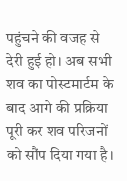पहुंचने की वजह से देरी हुई हो। अब सभी शव का पोस्टमार्टम के बाद आगे की प्रक्रिया पूरी कर शव परिजनों को सौंप दिया गया है।